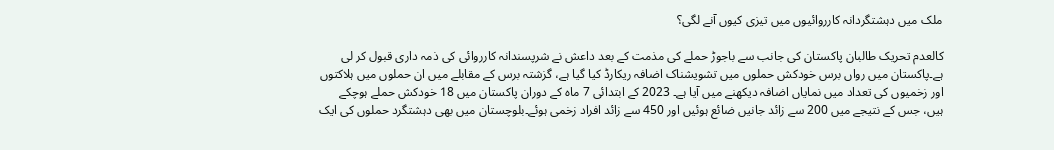ملک میں دہشتگردانہ کارروائیوں میں تیزی کیوں آنے لگی؟

کالعدم تحریک طالبان پاکستان کی جانب سے باجوڑ حملے کی مذمت کے بعد داعش نے شرپسندانہ کارروائی کی ذمہ داری قبول کر لی ہے۔پاکستان میں رواں برس خودکش حملوں میں تشویشناک اضافہ ریکارڈ کیا گیا ہے، گزشتہ برس کے مقابلے میں ان حملوں میں ہلاکتوں اور زخمیوں کی تعداد میں نمایاں اضافہ دیکھنے میں آیا ہے۔ 2023 کے ابتدائی 7 ماہ کے دوران پاکستان میں 18 خودکش حملے ہوچکے ہیں، جس کے نتیجے میں 200 سے زائد جانیں ضائع ہوئیں اور 450 سے زائد افراد زخمی ہوئے۔بلوچستان میں بھی دہشتگرد حملوں کی ایک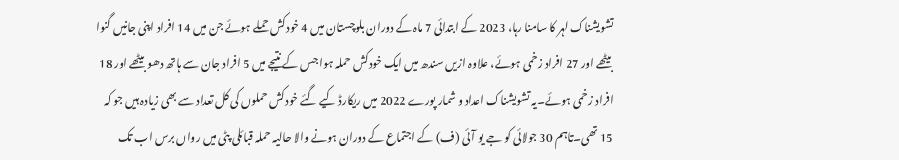تشویشناک لہر کا سامنا رہا، 2023 کے ابتدائی 7 ماہ کے دوران بلوچستان میں 4 خودکش حملے ہوئے جن میں 14 افراد اپنی جانیں گنوا بیٹھے اور 27 افراد زخمی ہوئے، علاوہ ازیں سندھ میں ایک خودکش حملہ ہوا جس کے نتیجے میں 5 افراد جان سے ہاتھ دھو بیٹھے اور 18 افراد زخمی ہوئے۔یہ تشویشناک اعداد و شمار پورے 2022 میں ریکارڈ کیے گئے خودکش حملوں کی کل تعداد سے بھی زیادہ ہیں جو کہ 15 تھی۔تاہم 30 جولائی کو جے یو آئی (ف) کے اجتماع کے دوران ہونے والا حالیہ حملہ قبائلی پٹی میں رواں برس اب تک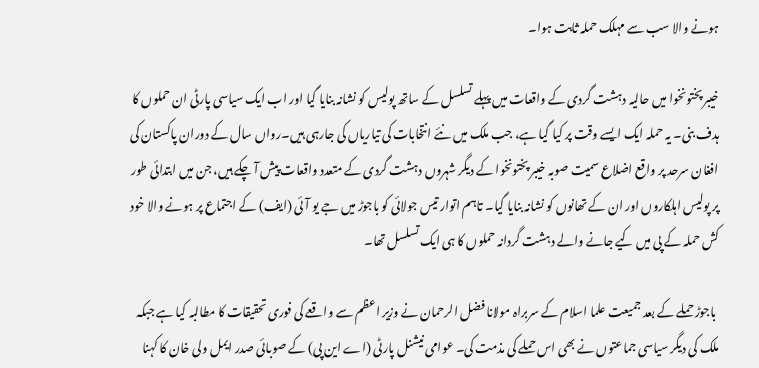ہونے والا سب سے مہلک حملہ ثابت ہوا۔

خیبر پختونخوا میں حالیہ دہشت گردی کے واقعات میں پہلے تسلسل کے ساتھ پولیس کو نشانہ بنایا گیا اور اب ایک سیاسی پارٹی ان حملوں کا ہدف بنی۔ یہ حملہ ایک ایسے وقت پر کیا گیا ہے، جب ملک میں نئے انتخابات کی تیاریاں کی جارہی ہیں۔رواں سال کے دوران پاکستان کی افغان سرحد پر واقع اضلاع سمیت صوبہ خیبر پختونخوا کے دیگر شہروں دہشت گردی کے متعدد واقعات پیش آ چکے ہیں، جن میں ابتدائی طور پر پولیس اہلکاروں اور ان کے تھانوں کو نشانہ بنایا گیا۔ تاہم اتوار تیس جولائی کو باجوڑ میں جے یو آئی (ایف) کے اجتماع پر ہونے والا خود کش حملہ کے پی میں کیے جانے والے دہشت گردانہ حملوں کا ہی ایک تسلسل تھا۔

 باجوڑ حملے کے بعد جمیعت علما اسلام کے سربراہ مولانا فضل الرحمان نے وزیر اعظم سے واقعے کی فوری تحقیقات کا مطالبہ کیا ہے جبکہ ملک کی دیگر سیاسی جماعتوں نے بھی اس حملے کی مذمت کی۔ عوامی نیشنل پارٹی (اے این پی) کے صوبائی صدر ایمل ولی خان کا کہنا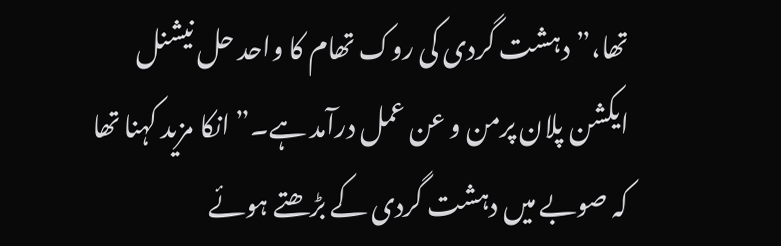تھا،”دہشت گردی کی روک تھام کا واحد حل نیشنل ایکشن پلان پرمن و عن عمل درآمد ہے۔” انکا مزید کہنا تھا کہ صوبے میں دہشت گردی کے بڑھتے ہوئے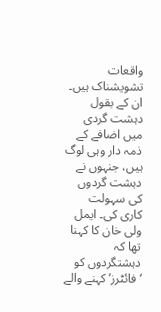واقعات تشویشناک ہیں۔ ان کے بقول دہشت گردی میں اضافے کے ذمہ دار وہی لوگ ہیں، جنہوں نے دہشت گردوں کی سہولت کاری کی۔ ایمل ولی خان کا کہنا تھا کہ دہشتگردوں کو ‘فائٹرز’ کہنے والے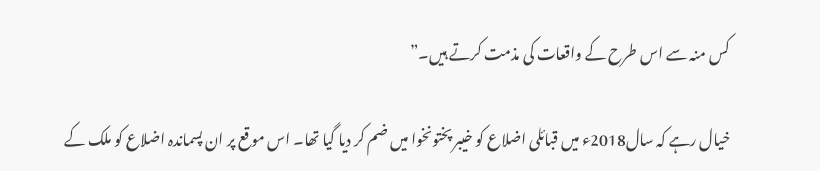کس منہ سے اس طرح کے واقعات کی مذمت کرتے ہیں۔”

خیال رہے کہ سال2018ء میں قبائلی اضلاع کو خیبر پختونخوا میں ضم کر دیا گیا تھا۔ اس موقع پر ان پسماندہ اضلاع کو ملک کے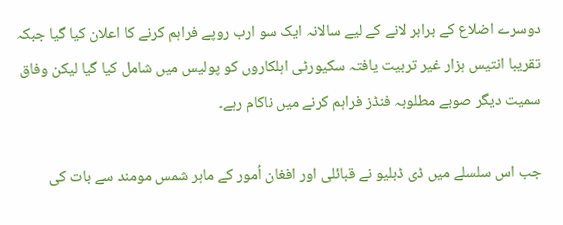دوسرے اضلاع کے برابر لانے کے لیے سالانہ ایک سو ارب روپے فراہم کرنے کا اعلان کیا گیا جبکہ تقریبا انتیس ہزار غیر تربیت یافتہ سکیورٹی اہلکاروں کو پولیس میں شامل کیا گیا لیکن وفاق سمیت دیگر صوبے مطلوبہ فنڈز فراہم کرنے میں ناکام رہے۔

جب اس سلسلے میں ڈی ڈبلیو نے قبائلی اور افغان اُمور کے ماہر شمس مومند سے بات کی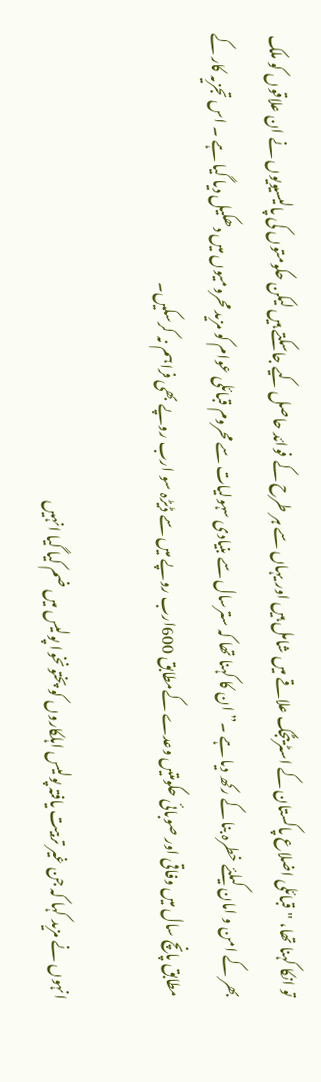تو انکا کہنا تھا، "قبائلی اضلاع پاکستان کے اسٹریٹجک علاقے میں شامل ہیں اور یہاں سے ہر طرح کے فوائد حاصل کیے جاسکتے ہیں لیکن حکومتوں کی پالیسیویوں نے ان علاقوں کو ملک بھر کے امن و امان کیلئے خطرہ بنا کے رکھ دیا ہے ۔” ان کا کہنا تھا کہ سترسال سے بنیادی سہولیات سے محروم قبائلی عوام کو مزید محرومیوں میں دھکیل دیا گیا ہے ۔ اس تجزیہ کار کے مطابق پانچ سال میں وفاقی اور صوبائی حکومتیں وعدے کےمطابق 600ارب روپے میں سے ڈیڑہ سو ارب روپے بھی فراہم نہ کرسکیں۔

انہوں نے مزید کہا کہ جن غیر تربیت یافتہ پولیس اہلکاروں کو پختونخوا پولیس میں ضم کیا گیا انہیں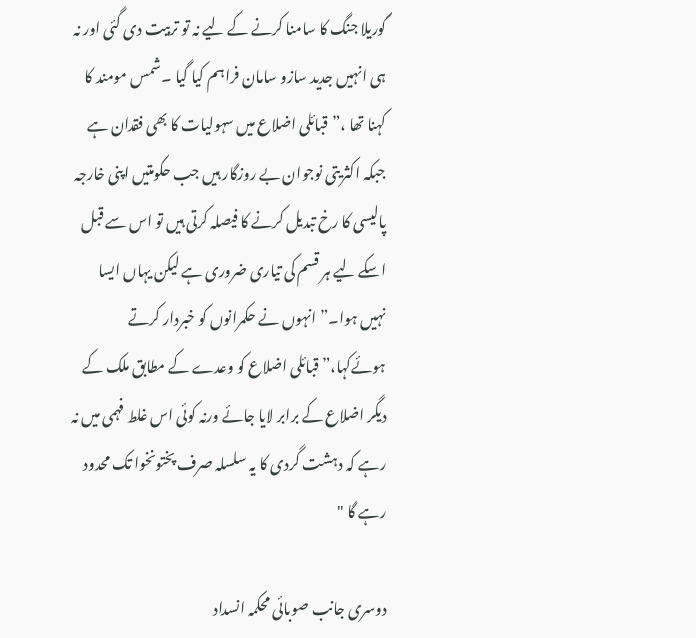گوریلا جنگ کا سامنا کرنے کے لیے نہ تو تربیت دی گئی اور نہ ہی انہیں جدید سازو سامان فراہم کیا گیا ۔شمس مومند کا کہنا تھا ،”قبائلی اضلاع میں سہولیات کا بھی فقدان ہے جبکہ اکثریتی نوجوان بے روزگار ہیں جب حکومتیں اپنی خارجہ پالیسی کا رخ تبدیل کرنے کا فیصلہ کرتی ہیں تو اس سے قبل اسکے لیے ہر قسم کی تیاری ضروری ہے لیکن یہاں ایسا نہیں ہوا۔” انہوں نے حکمرانوں کو خبردار کرتے ہوئےکہا،” قبائلی اضلاع کو وعدے کے مطابق ملک کے دیگر اضلاع کے برابر لایا جائے ورنہ کوئی اس غلط فہمی میں نہ رہے کہ دہشت گردی کا یہ سلسلہ صرف پختونخوا تک محدود رہے گا "

دوسری جانب صوبائی محکمہ انسداد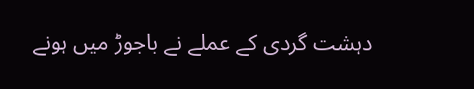دہشت گردی کے عملے نے باجوڑ میں ہونے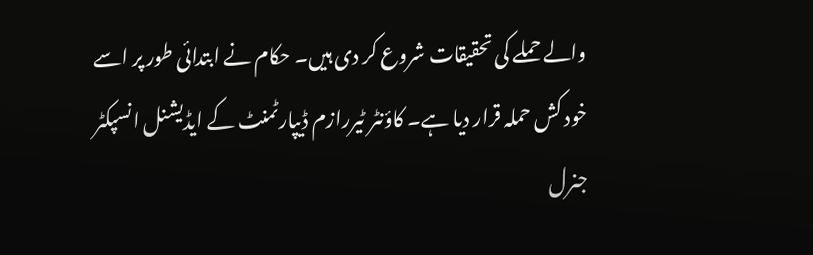والے حملے کی تحقیقات شروع کر دی ہیں۔ حکام نے ابتدائی طور پر اسے خود کش حملہ قرار دیا ہے۔ کاؤنٹر ٹیررازم ڈیپارٹمنٹ کے ایڈیشنل انسپکٹر جنرل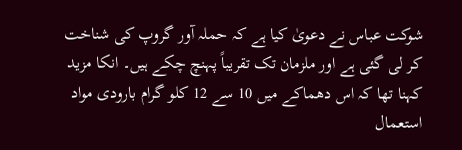شوکت عباس نے دعویٰ کیا ہے کہ حملہ آور گروپ کی شناخت کر لی گئی ہے اور ملزمان تک تقریباً پہنچ چکے ہیں۔ انکا مزید کہنا تھا کہ اس دھماکے میں 10 سے 12 کلو گرام بارودی مواد استعمال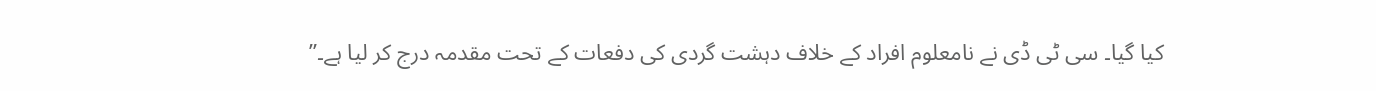کیا گیا۔ سی ٹی ڈی نے نامعلوم افراد کے خلاف دہشت گردی کی دفعات کے تحت مقدمہ درج کر لیا ہے۔”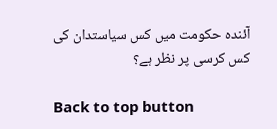آئندہ حکومت میں کس سیاستدان کی کس کرسی پر نظر ہے؟

Back to top button